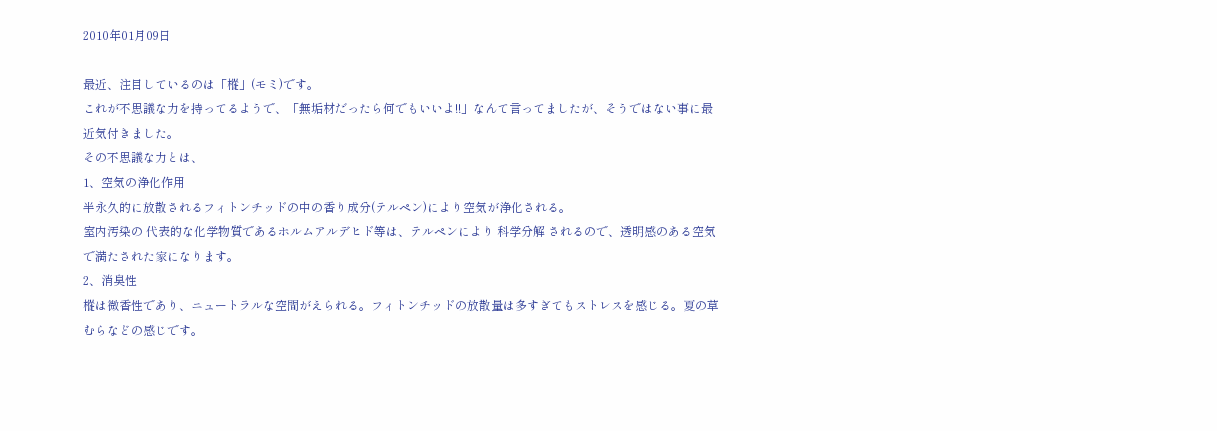2010年01月09日

最近、注目しているのは「樅」(モミ)です。
これが不思議な力を持ってるようで、「無垢材だったら何でもいいよ!!」なんて言ってましたが、そうではない事に最近気付きました。
その不思議な力とは、
1、空気の浄化作用
半永久的に放散されるフィトンチッドの中の香り成分(テルペン)により空気が浄化される。
室内汚染の 代表的な化学物質であるホルムアルデヒド等は、テルペンにより 科学分解 されるので、透明感のある空気で満たされた家になります。
2、消臭性
樅は微香性であり、ニュートラルな空間がえられる。フィトンチッドの放散量は多すぎてもストレスを感じる。夏の草むらなどの感じです。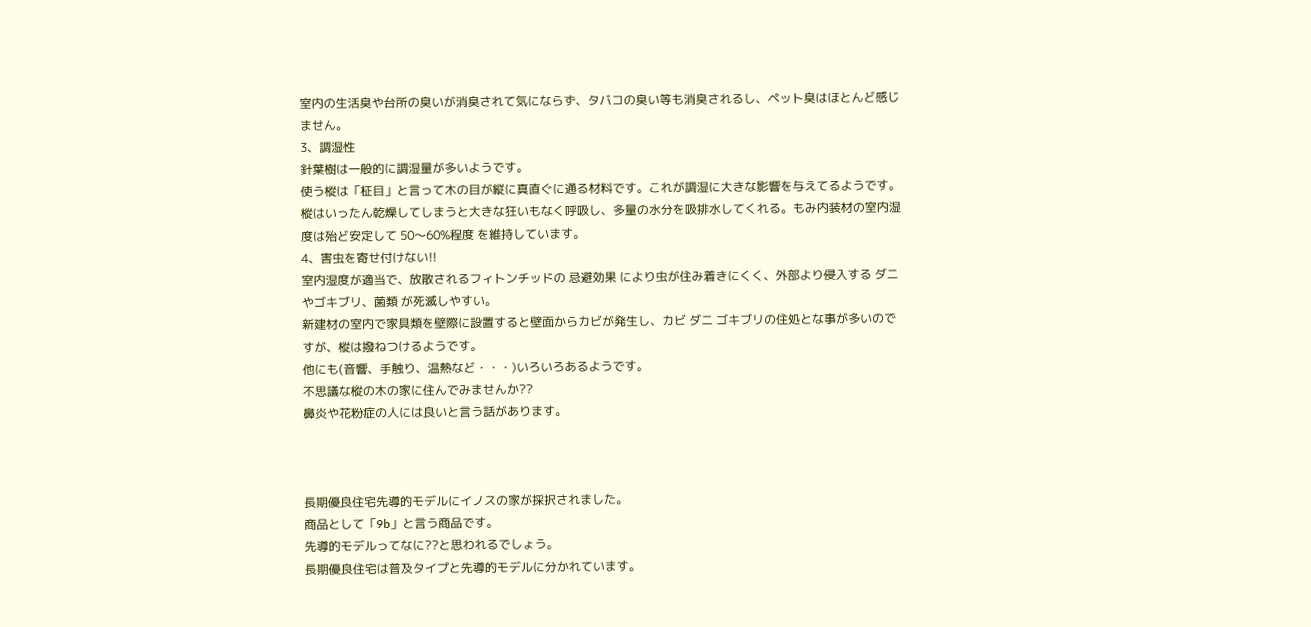室内の生活臭や台所の臭いが消臭されて気にならず、タバコの臭い等も消臭されるし、ペット臭はほとんど感じません。
3、調湿性
針葉樹は一般的に調湿量が多いようです。
使う樅は「柾目」と言って木の目が縦に真直ぐに通る材料です。これが調湿に大きな影響を与えてるようです。
樅はいったん乾燥してしまうと大きな狂いもなく呼吸し、多量の水分を吸排水してくれる。もみ内装材の室内湿度は殆ど安定して 50〜60%程度 を維持しています。
4、害虫を寄せ付けない!!
室内湿度が適当で、放散されるフィトンチッドの 忌避効果 により虫が住み着きにくく、外部より侵入する ダニやゴキブリ、菌類 が死滅しやすい。
新建材の室内で家具類を壁際に設置すると壁面からカビが発生し、カビ ダニ ゴキブリの住処とな事が多いのですが、樅は撥ねつけるようです。
他にも(音響、手触り、温熱など・・・)いろいろあるようです。
不思議な樅の木の家に住んでみませんか??
鼻炎や花粉症の人には良いと言う話があります。



長期優良住宅先導的モデルにイノスの家が採択されました。
商品として「9b」と言う商品です。
先導的モデルってなに??と思われるでしょう。
長期優良住宅は普及タイプと先導的モデルに分かれています。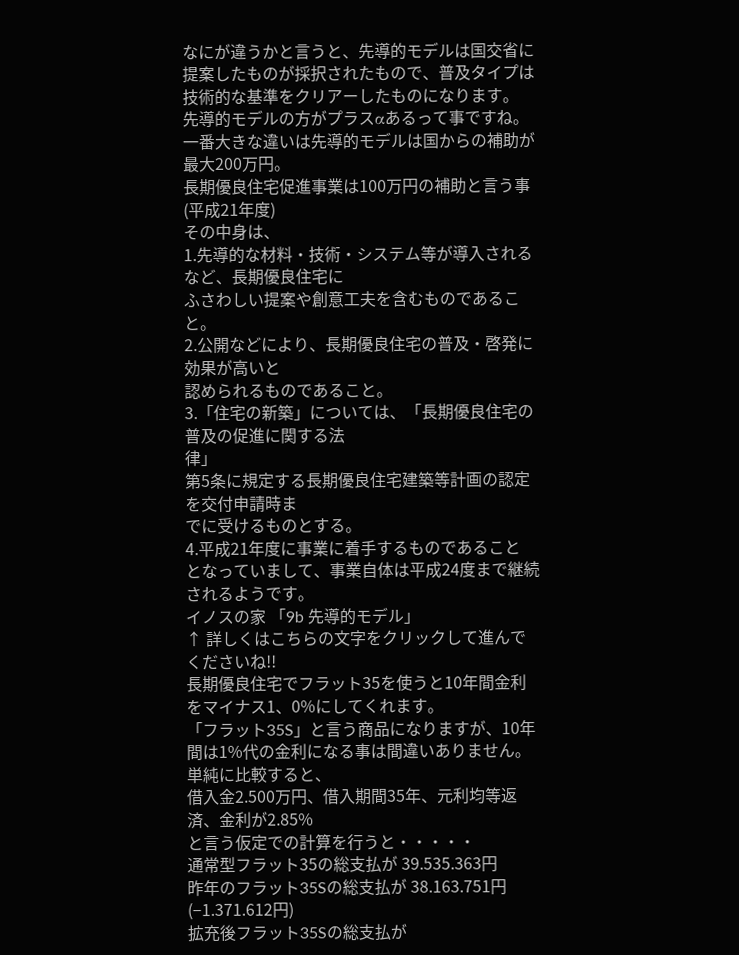なにが違うかと言うと、先導的モデルは国交省に提案したものが採択されたもので、普及タイプは技術的な基準をクリアーしたものになります。
先導的モデルの方がプラスαあるって事ですね。
一番大きな違いは先導的モデルは国からの補助が最大200万円。
長期優良住宅促進事業は100万円の補助と言う事(平成21年度)
その中身は、
1.先導的な材料・技術・システム等が導入されるなど、長期優良住宅に
ふさわしい提案や創意工夫を含むものであること。
2.公開などにより、長期優良住宅の普及・啓発に効果が高いと
認められるものであること。
3.「住宅の新築」については、「長期優良住宅の普及の促進に関する法
律」
第5条に規定する長期優良住宅建築等計画の認定を交付申請時ま
でに受けるものとする。
4.平成21年度に事業に着手するものであること
となっていまして、事業自体は平成24度まで継続されるようです。
イノスの家 「9b 先導的モデル」
↑ 詳しくはこちらの文字をクリックして進んでくださいね!!
長期優良住宅でフラット35を使うと10年間金利をマイナス1、0%にしてくれます。
「フラット35S」と言う商品になりますが、10年間は1%代の金利になる事は間違いありません。
単純に比較すると、
借入金2.500万円、借入期間35年、元利均等返済、金利が2.85%
と言う仮定での計算を行うと・・・・・
通常型フラット35の総支払が 39.535.363円
昨年のフラット35Sの総支払が 38.163.751円(−1.371.612円)
拡充後フラット35Sの総支払が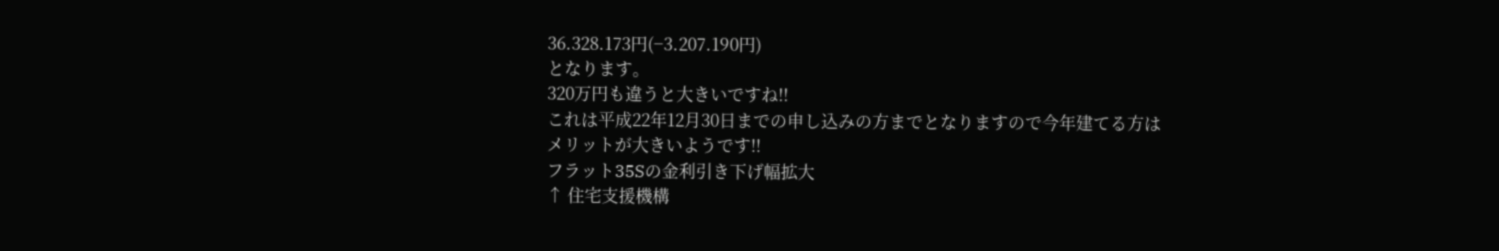36.328.173円(−3.207.190円)
となります。
320万円も違うと大きいですね!!
これは平成22年12月30日までの申し込みの方までとなりますので今年建てる方はメリットが大きいようです!!
フラット35Sの金利引き下げ幅拡大
↑ 住宅支援機構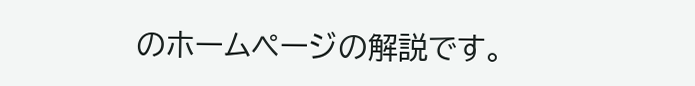のホームページの解説です。